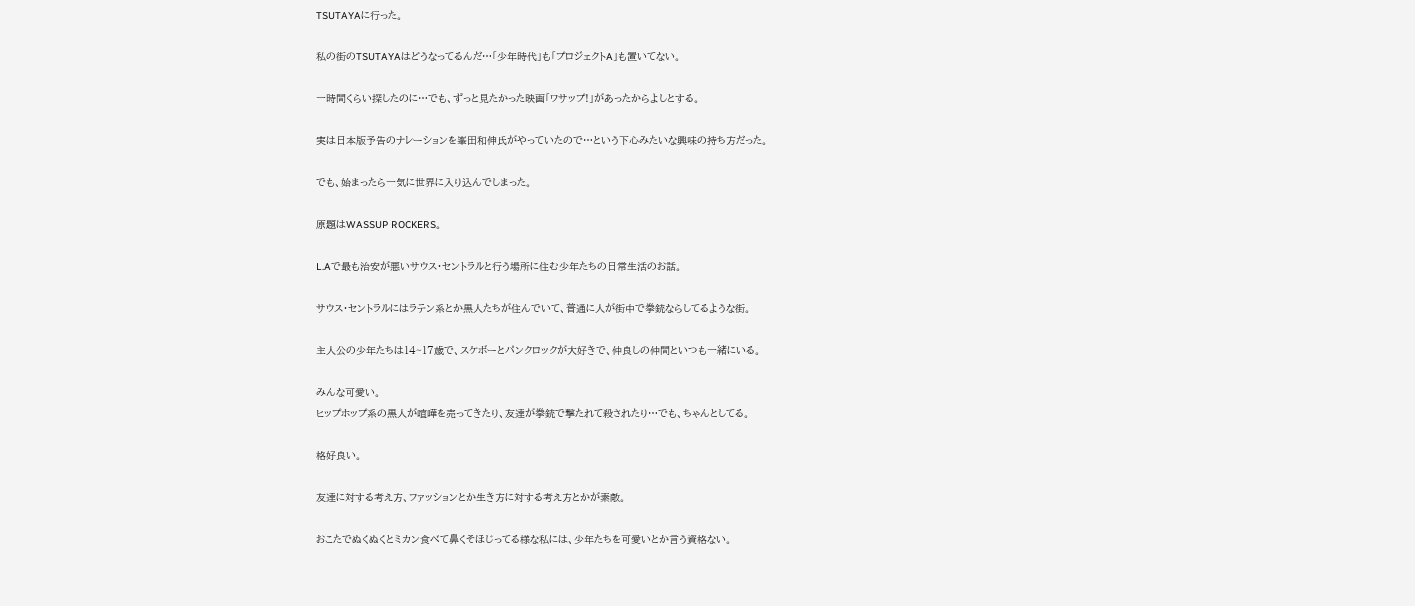TSUTAYAに行った。

私の街のTSUTAYAはどうなってるんだ…「少年時代」も「プロジェクトA」も置いてない。

一時間くらい探したのに…でも、ずっと見たかった映画「ワサップ!」があったからよしとする。

実は日本版予告のナレーションを峯田和伸氏がやっていたので…という下心みたいな興味の持ち方だった。

でも、始まったら一気に世界に入り込んでしまった。

原題はWASSUP ROCKERS。

L.Aで最も治安が悪いサウス・セントラルと行う場所に住む少年たちの日常生活のお話。

サウス・セントラルにはラテン系とか黒人たちが住んでいて、普通に人が街中で拳銃ならしてるような街。

主人公の少年たちは14~17歳で、スケボーとパンクロックが大好きで、仲良しの仲間といつも一緒にいる。

みんな可愛い。
ヒップホップ系の黒人が喧嘩を売ってきたり、友達が拳銃で撃たれて殺されたり…でも、ちゃんとしてる。

格好良い。

友達に対する考え方、ファッションとか生き方に対する考え方とかが素敵。

おこたでぬくぬくとミカン食べて鼻くそほじってる様な私には、少年たちを可愛いとか言う資格ない。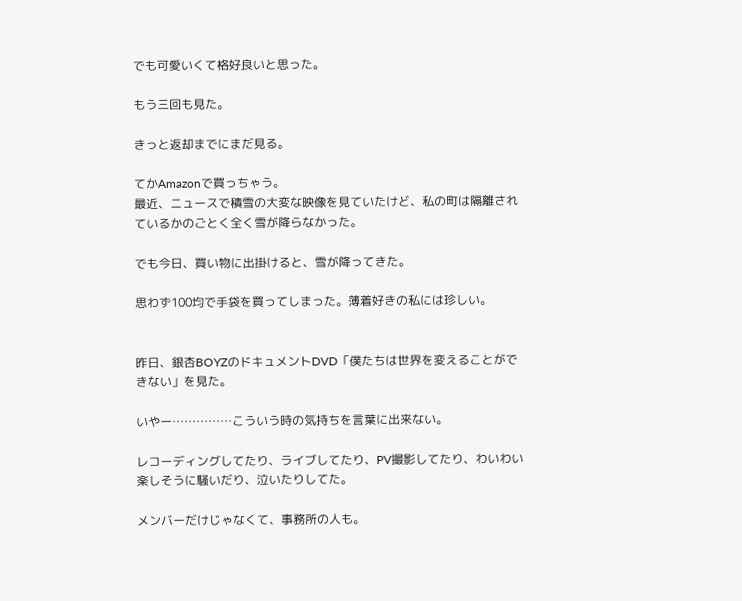でも可愛いくて格好良いと思った。

もう三回も見た。

きっと返却までにまだ見る。

てかAmazonで買っちゃう。
最近、ニュースで積雪の大変な映像を見ていたけど、私の町は隔離されているかのごとく全く雪が降らなかった。

でも今日、買い物に出掛けると、雪が降ってきた。

思わず100均で手袋を買ってしまった。薄着好きの私には珍しい。


昨日、銀杏BOYZのドキュメントDVD「僕たちは世界を変えることができない」を見た。

いやー……………こういう時の気持ちを言葉に出来ない。

レコーディングしてたり、ライブしてたり、PV撮影してたり、わいわい楽しそうに騒いだり、泣いたりしてた。

メンバーだけじゃなくて、事務所の人も。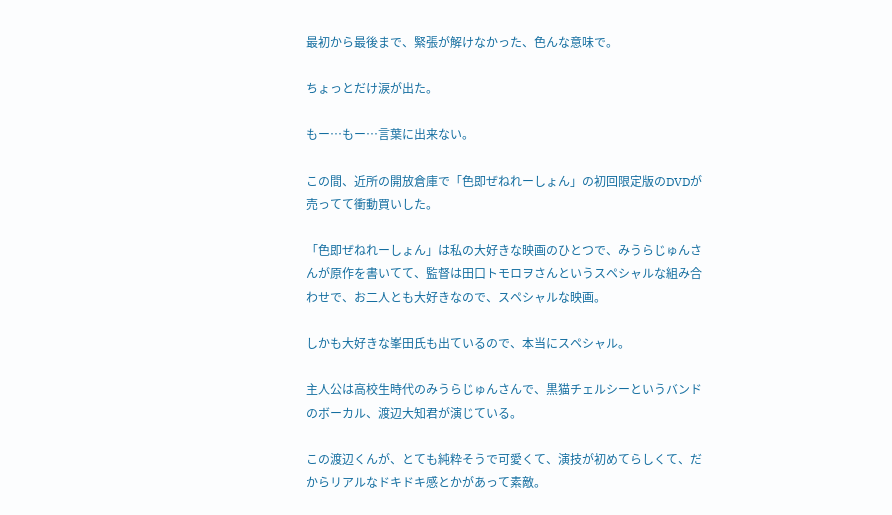最初から最後まで、緊張が解けなかった、色んな意味で。

ちょっとだけ涙が出た。

もー…もー…言葉に出来ない。

この間、近所の開放倉庫で「色即ぜねれーしょん」の初回限定版のDVDが売ってて衝動買いした。

「色即ぜねれーしょん」は私の大好きな映画のひとつで、みうらじゅんさんが原作を書いてて、監督は田口トモロヲさんというスペシャルな組み合わせで、お二人とも大好きなので、スペシャルな映画。

しかも大好きな峯田氏も出ているので、本当にスペシャル。

主人公は高校生時代のみうらじゅんさんで、黒猫チェルシーというバンドのボーカル、渡辺大知君が演じている。

この渡辺くんが、とても純粋そうで可愛くて、演技が初めてらしくて、だからリアルなドキドキ感とかがあって素敵。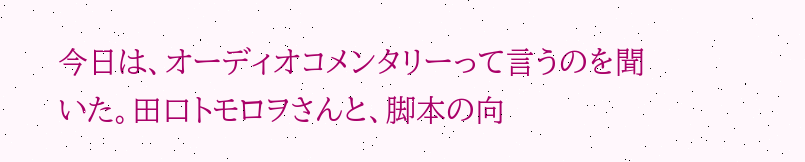今日は、オーディオコメンタリーって言うのを聞いた。田口トモロヲさんと、脚本の向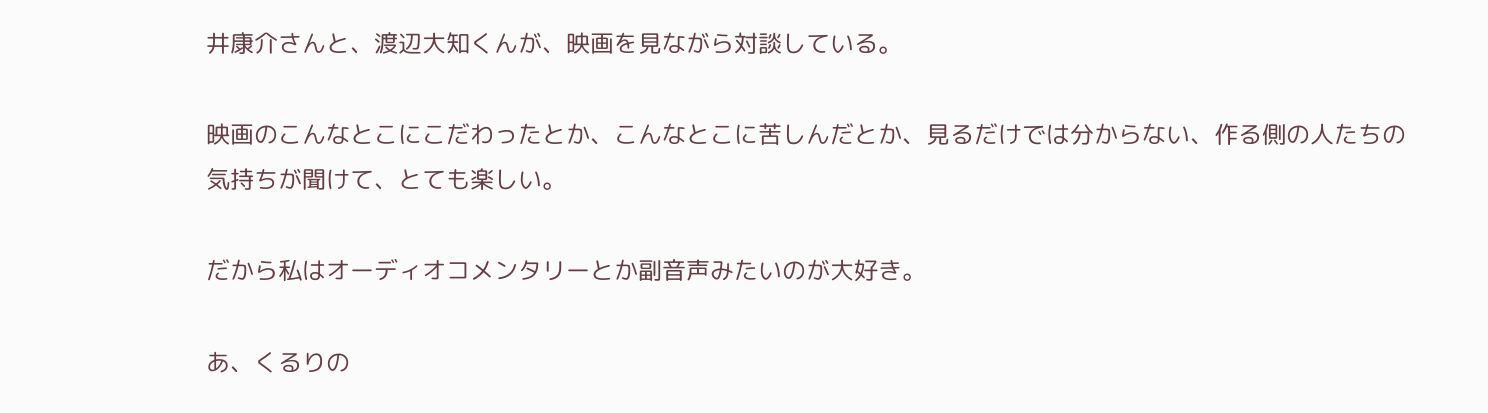井康介さんと、渡辺大知くんが、映画を見ながら対談している。

映画のこんなとこにこだわったとか、こんなとこに苦しんだとか、見るだけでは分からない、作る側の人たちの気持ちが聞けて、とても楽しい。

だから私はオーディオコメンタリーとか副音声みたいのが大好き。

あ、くるりの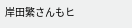岸田繁さんもヒ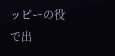ッピーの役で出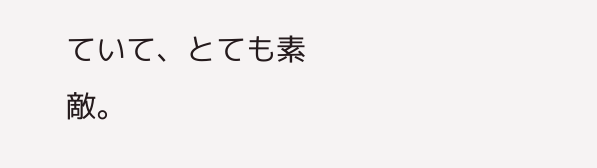ていて、とても素敵。